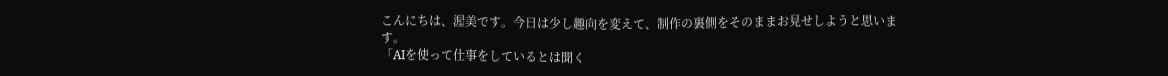こんにちは、渥美です。今日は少し趣向を変えて、制作の裏側をそのままお見せしようと思います。
「AIを使って仕事をしているとは聞く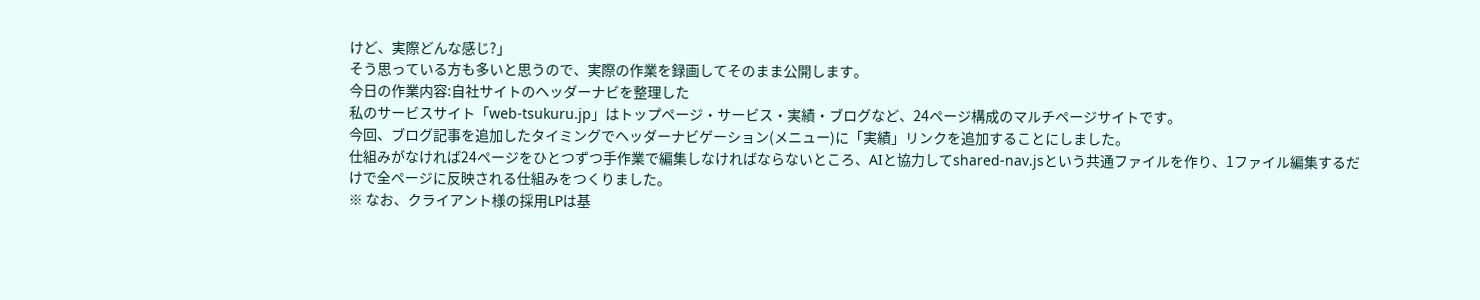けど、実際どんな感じ?」
そう思っている方も多いと思うので、実際の作業を録画してそのまま公開します。
今日の作業内容:自社サイトのヘッダーナビを整理した
私のサービスサイト「web-tsukuru.jp」はトップページ・サービス・実績・ブログなど、24ページ構成のマルチページサイトです。
今回、ブログ記事を追加したタイミングでヘッダーナビゲーション(メニュー)に「実績」リンクを追加することにしました。
仕組みがなければ24ページをひとつずつ手作業で編集しなければならないところ、AIと協力してshared-nav.jsという共通ファイルを作り、1ファイル編集するだけで全ページに反映される仕組みをつくりました。
※ なお、クライアント様の採用LPは基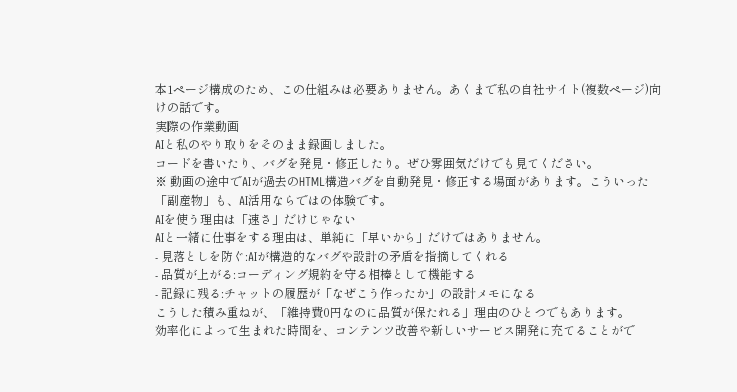本1ページ構成のため、この仕組みは必要ありません。あくまで私の自社サイト(複数ページ)向けの話です。
実際の作業動画
AIと私のやり取りをそのまま録画しました。
コードを書いたり、バグを発見・修正したり。ぜひ雰囲気だけでも見てください。
※ 動画の途中でAIが過去のHTML構造バグを自動発見・修正する場面があります。こういった「副産物」も、AI活用ならではの体験です。
AIを使う理由は「速さ」だけじゃない
AIと一緒に仕事をする理由は、単純に「早いから」だけではありません。
- 見落としを防ぐ:AIが構造的なバグや設計の矛盾を指摘してくれる
- 品質が上がる:コーディング規約を守る相棒として機能する
- 記録に残る:チャットの履歴が「なぜこう作ったか」の設計メモになる
こうした積み重ねが、「維持費0円なのに品質が保たれる」理由のひとつでもあります。
効率化によって生まれた時間を、コンテンツ改善や新しいサービス開発に充てることがで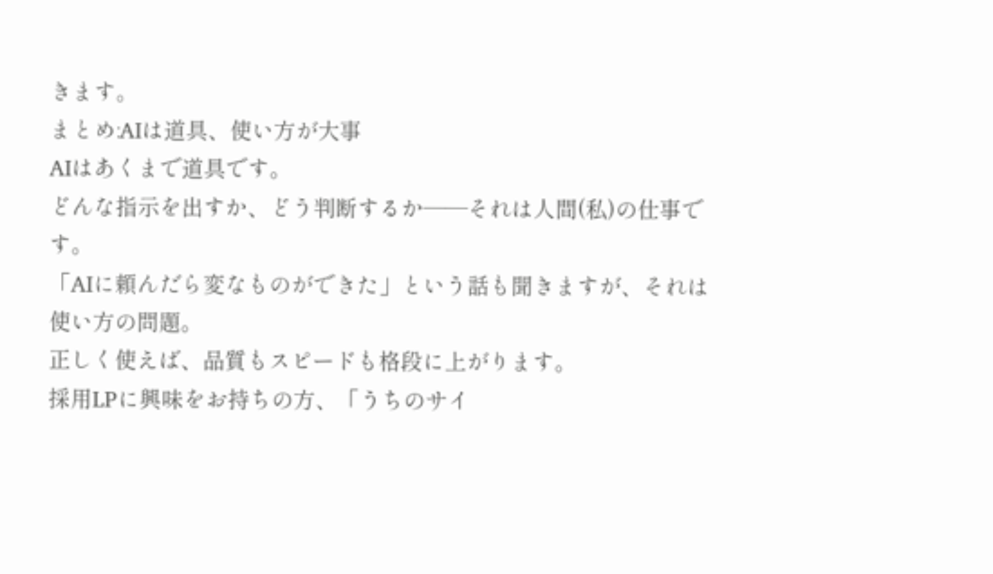きます。
まとめ:AIは道具、使い方が大事
AIはあくまで道具です。
どんな指示を出すか、どう判断するか——それは人間(私)の仕事です。
「AIに頼んだら変なものができた」という話も聞きますが、それは使い方の問題。
正しく使えば、品質もスピードも格段に上がります。
採用LPに興味をお持ちの方、「うちのサイ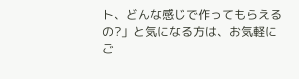ト、どんな感じで作ってもらえるの?」と気になる方は、お気軽にご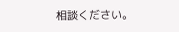相談ください。